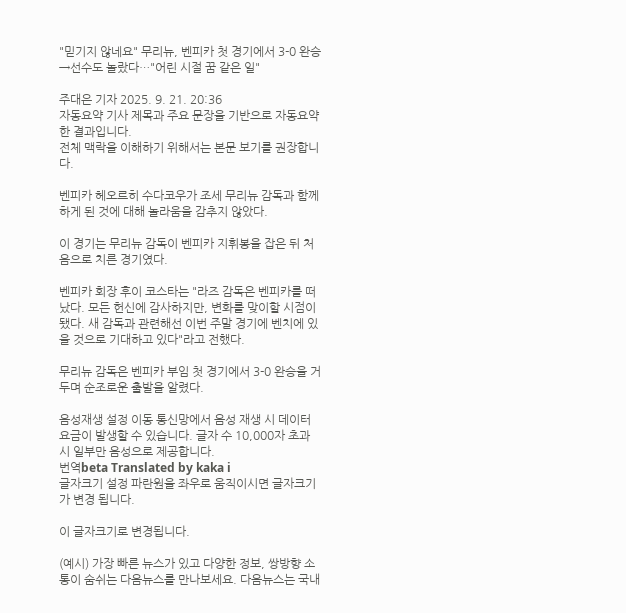"믿기지 않네요" 무리뉴, 벤피카 첫 경기에서 3-0 완승→선수도 놀랐다…"어린 시절 꿈 같은 일"

주대은 기자 2025. 9. 21. 20:36
자동요약 기사 제목과 주요 문장을 기반으로 자동요약한 결과입니다.
전체 맥락을 이해하기 위해서는 본문 보기를 권장합니다.

벤피카 헤오르히 수다코우가 조세 무리뉴 감독과 함께 하게 된 것에 대해 놀라움을 감추지 않았다.

이 경기는 무리뉴 감독이 벤피카 지휘봉을 잡은 뒤 처음으로 치른 경기였다.

벤피카 회장 후이 코스타는 "라즈 감독은 벤피카를 떠났다. 모든 헌신에 감사하지만, 변화를 맞이할 시점이 됐다. 새 감독과 관련해선 이번 주말 경기에 벤치에 있을 것으로 기대하고 있다"라고 전했다.

무리뉴 감독은 벤피카 부임 첫 경기에서 3-0 완승을 거두며 순조로운 출발을 알렸다.

음성재생 설정 이동 통신망에서 음성 재생 시 데이터 요금이 발생할 수 있습니다. 글자 수 10,000자 초과 시 일부만 음성으로 제공합니다.
번역beta Translated by kaka i
글자크기 설정 파란원을 좌우로 움직이시면 글자크기가 변경 됩니다.

이 글자크기로 변경됩니다.

(예시) 가장 빠른 뉴스가 있고 다양한 정보, 쌍방향 소통이 숨쉬는 다음뉴스를 만나보세요. 다음뉴스는 국내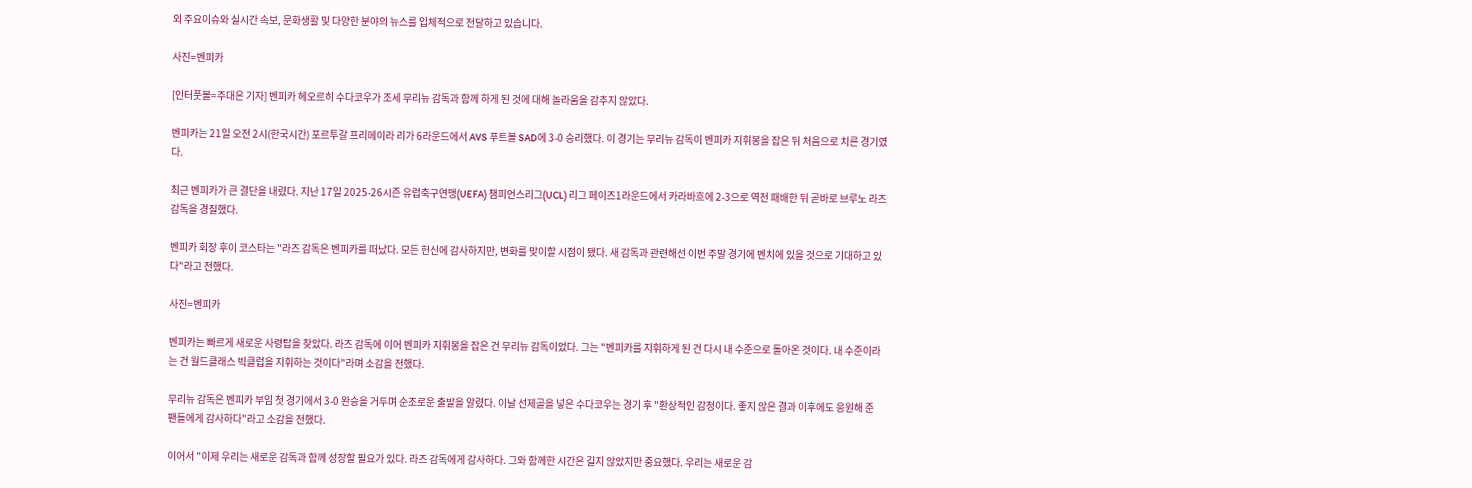외 주요이슈와 실시간 속보, 문화생활 및 다양한 분야의 뉴스를 입체적으로 전달하고 있습니다.

사진=벤피카

[인터풋볼=주대은 기자] 벤피카 헤오르히 수다코우가 조세 무리뉴 감독과 함께 하게 된 것에 대해 놀라움을 감추지 않았다.

벤피카는 21일 오전 2시(한국시간) 포르투갈 프리메이라 리가 6라운드에서 AVS 푸트볼 SAD에 3-0 승리했다. 이 경기는 무리뉴 감독이 벤피카 지휘봉을 잡은 뒤 처음으로 치른 경기였다.

최근 벤피카가 큰 결단을 내렸다. 지난 17일 2025-26시즌 유럽축구연맹(UEFA) 챔피언스리그(UCL) 리그 페이즈1라운드에서 카라바흐에 2-3으로 역전 패배한 뒤 곧바로 브루노 라즈 감독을 경질했다.

벤피카 회장 후이 코스타는 "라즈 감독은 벤피카를 떠났다. 모든 헌신에 감사하지만, 변화를 맞이할 시점이 됐다. 새 감독과 관련해선 이번 주말 경기에 벤치에 있을 것으로 기대하고 있다"라고 전했다.

사진=벤피카

벤피카는 빠르게 새로운 사령탑을 찾았다. 라즈 감독에 이어 벤피카 지휘봉을 잡은 건 무리뉴 감독이었다. 그는 "벤피카를 지휘하게 된 건 다시 내 수준으로 돌아온 것이다. 내 수준이라는 건 월드클래스 빅클럽을 지휘하는 것이다"라며 소감을 전했다.

무리뉴 감독은 벤피카 부임 첫 경기에서 3-0 완승을 거두며 순조로운 출발을 알렸다. 이날 선제골을 넣은 수다코우는 경기 후 "환상적인 감정이다. 좋지 않은 결과 이후에도 응원해 준 팬들에게 감사하다"라고 소감을 전했다.

이어서 "이제 우리는 새로운 감독과 함께 성장할 필요가 있다. 라즈 감독에게 감사하다. 그와 함께한 시간은 길지 않았지만 중요했다. 우리는 새로운 감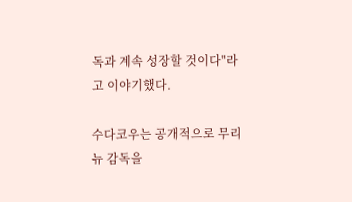독과 계속 성장할 것이다"라고 이야기했다.

수다코우는 공개적으로 무리뉴 감독을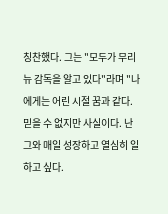칭찬했다. 그는 "모두가 무리뉴 감독을 알고 있다"라며 "나에게는 어린 시절 꿈과 같다. 믿을 수 없지만 사실이다. 난 그와 매일 성장하고 열심히 일하고 싶다.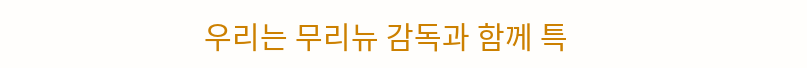우리는 무리뉴 감독과 함께 특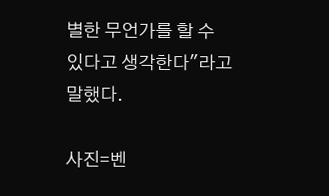별한 무언가를 할 수 있다고 생각한다"라고 말했다.

사진=벤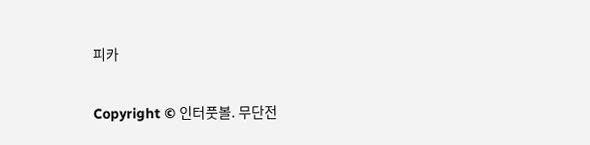피카

Copyright © 인터풋볼. 무단전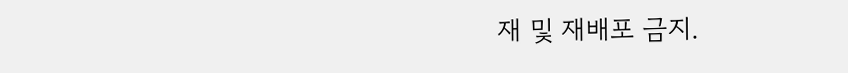재 및 재배포 금지.